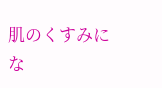肌のくすみにな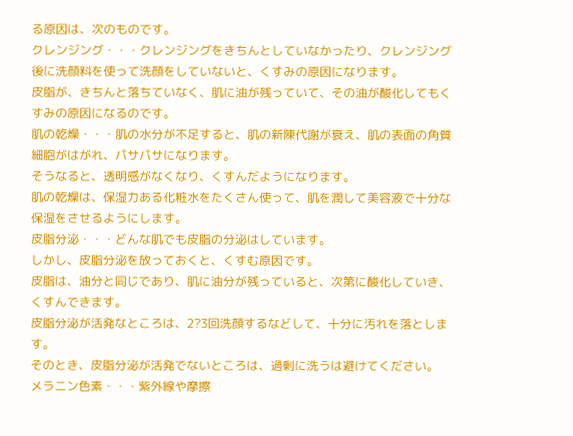る原因は、次のものです。
クレンジング・・・クレンジングをきちんとしていなかったり、クレンジング後に洗顔料を使って洗顔をしていないと、くすみの原因になります。
皮脂が、きちんと落ちていなく、肌に油が残っていて、その油が酸化してもくすみの原因になるのです。
肌の乾燥・・・肌の水分が不足すると、肌の新陳代謝が衰え、肌の表面の角質細胞がはがれ、パサパサになります。
そうなると、透明感がなくなり、くすんだようになります。
肌の乾燥は、保湿力ある化粧水をたくさん使って、肌を潤して美容液で十分な保湿をさせるようにします。
皮脂分泌・・・どんな肌でも皮脂の分泌はしています。
しかし、皮脂分泌を放っておくと、くすむ原因です。
皮脂は、油分と同じであり、肌に油分が残っていると、次第に酸化していき、くすんできます。
皮脂分泌が活発なところは、2?3回洗顔するなどして、十分に汚れを落とします。
そのとき、皮脂分泌が活発でないところは、過剰に洗うは避けてください。
メラニン色素・・・紫外線や摩擦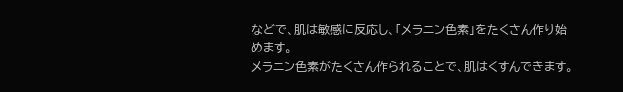などで、肌は敏感に反応し、「メラニン色素」をたくさん作り始めます。
メラニン色素がたくさん作られることで、肌はくすんできます。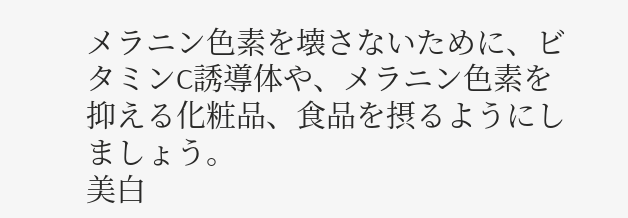メラニン色素を壊さないために、ビタミンC誘導体や、メラニン色素を抑える化粧品、食品を摂るようにしましょう。
美白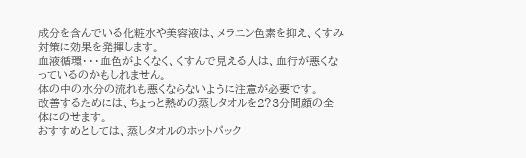成分を含んでいる化粧水や美容液は、メラニン色素を抑え、くすみ対策に効果を発揮します。
血液循環・・・血色がよくなく、くすんで見える人は、血行が悪くなっているのかもしれません。
体の中の水分の流れも悪くならないように注意が必要です。
改善するためには、ちょっと熱めの蒸しタオルを2?3分間顔の全体にのせます。
おすすめとしては、蒸しタオルのホットパック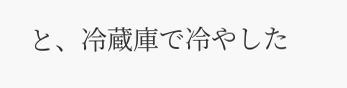と、冷蔵庫で冷やした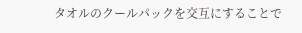タオルのクールパックを交互にすることで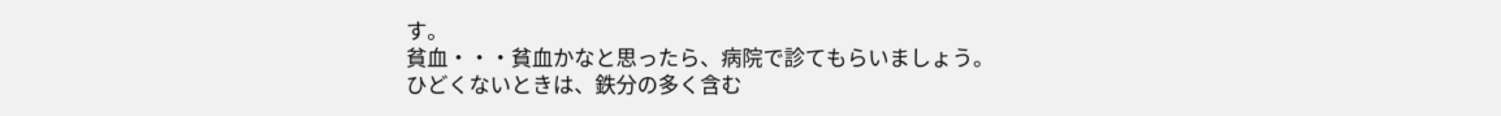す。
貧血・・・貧血かなと思ったら、病院で診てもらいましょう。
ひどくないときは、鉄分の多く含む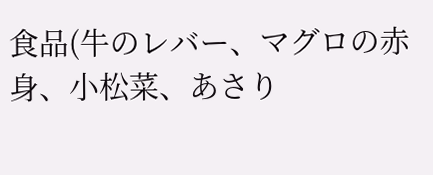食品(牛のレバー、マグロの赤身、小松菜、あさり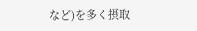など)を多く摂取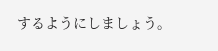するようにしましょう。